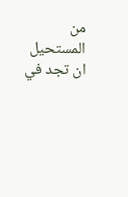من المستحيل ان تجد في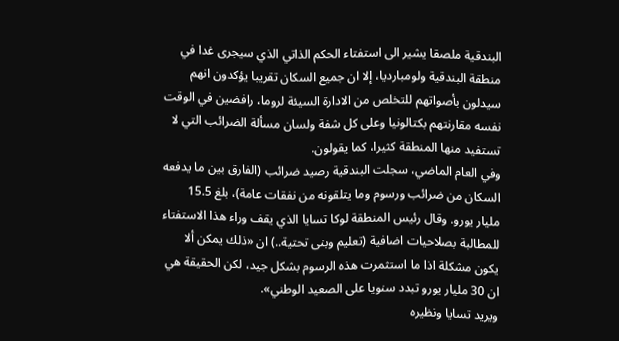البندقية ملصقا يشير الى استفتاء الحكم الذاتي الذي سيجرى غدا في منطقة البندقية ولومبارديا، إلا ان جميع السكان تقريبا يؤكدون انهم سيدلون بأصواتهم للتخلص من الادارة السيئة لروما، رافضين في الوقت نفسه مقارنتهم بكتالونيا وعلى كل شفة ولسان مسألة الضرائب التي لا تستفيد منها المنطقة كثيرا، كما يقولون.
وفي العام الماضي، سجلت البندقية رصيد ضرائب (الفارق بين ما يدفعه السكان من ضرائب ورسوم وما يتلقونه من نفقات عامة)، بلغ 15.5 مليار يورو. وقال رئيس المنطقة لوكا تسايا الذي يقف وراء هذا الاستفتاء للمطالبة بصلاحيات اضافية (تعليم وبنى تحتية..) ان «ذلك يمكن ألا يكون مشكلة اذا ما استثمرت هذه الرسوم بشكل جيد، لكن الحقيقة هي ان 30 مليار يورو تبدد سنويا على الصعيد الوطني».
ويريد تسايا ونظيره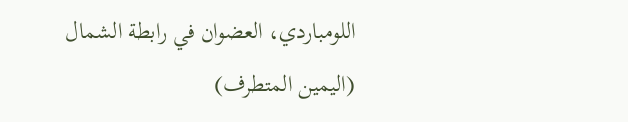اللومباردي، العضوان في رابطة الشمال (اليمين المتطرف)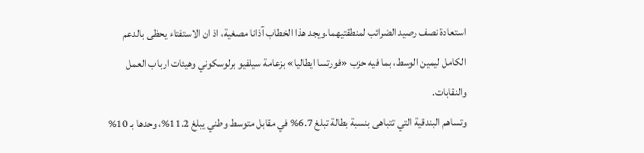استعادة نصف رصيد الضرائب لمنطقتيهما.ويجد هذا الخطاب آذانا مصغية، اذ ان الاستفتاء يحظى بالدعم الكامل ليمين الوسط، بما فيه حزب «فورتسا ايطاليا» بزعامة سيلفيو برلوسكوني وهيئات ارباب العمل والنقابات.
وتساهم البندقية التي تتباهى بنسبة بطالة تبلغ 6.7% في مقابل متوسط وطني يبلغ 11.2%، وحدها بـ 10%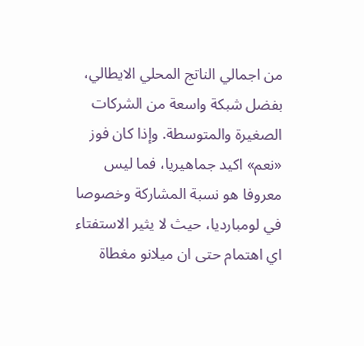من اجمالي الناتج المحلي الايطالي، بفضل شبكة واسعة من الشركات الصغيرة والمتوسطة. وإذا كان فوز «نعم» اكيد جماهيريا، فما ليس معروفا هو نسبة المشاركة وخصوصا في لومبارديا، حيث لا يثير الاستفتاء اي اهتمام حتى ان ميلانو مغطاة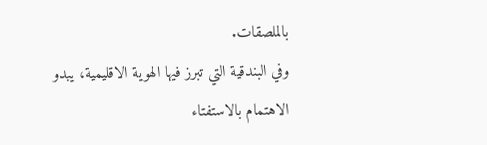بالملصقات.
وفي البندقية التي تبرز فيها الهوية الاقليمية، يبدو الاهتمام بالاستفتاء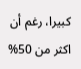كبيرا، رغم أن اكثر من 50%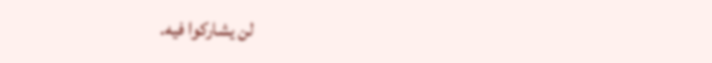لن يشاركوا فيه.